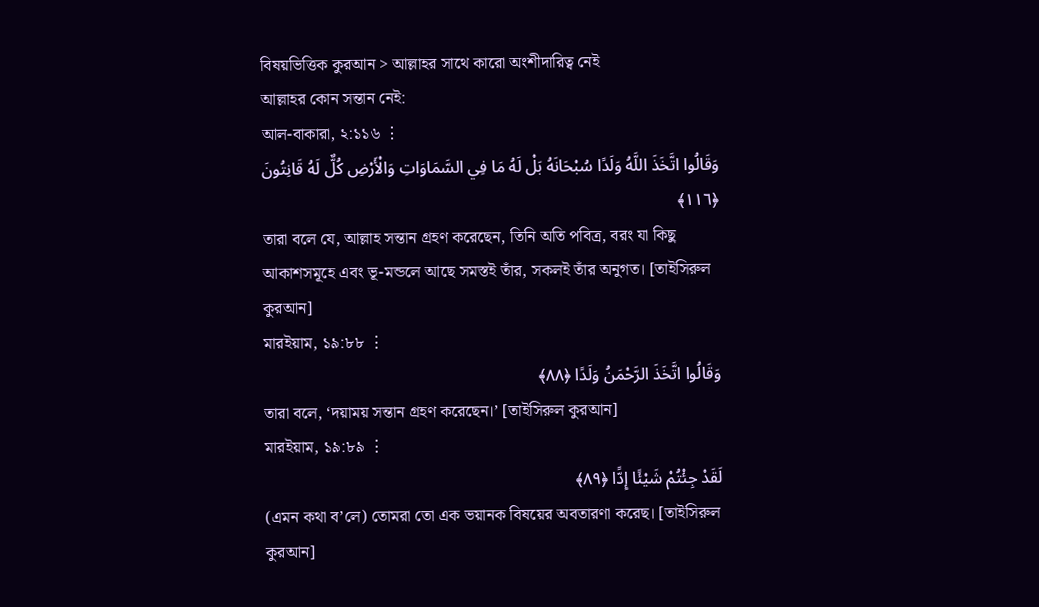বিষয়ভিত্তিক কুরআন > আল্লাহর সাথে কারো অংশীদারিত্ব নেই
আল্লাহর কোন সন্তান নেই:
আল-বাকারা, ২:১১৬ ⋮
وَقَالُوا اتَّخَذَ اللَّهُ وَلَدًا سُبْحَانَهُ بَلْ لَهُ مَا فِي السَّمَاوَاتِ وَالْأَرْضِ كُلٌّ لَهُ قَانِتُونَ ﴿١١٦﴾
তারা বলে যে, আল্লাহ সন্তান গ্রহণ করেছেন, তিনি অতি পবিত্র, বরং যা কিছু আকাশসমূহে এবং ভূ-মন্ডলে আছে সমস্তই তাঁর, সকলই তাঁর অনুগত। [তাইসিরুল কুরআন]
মারইয়াম, ১৯:৮৮ ⋮
وَقَالُوا اتَّخَذَ الرَّحْمَنُ وَلَدًا ﴿٨٨﴾
তারা বলে, ‘দয়াময় সন্তান গ্রহণ করেছেন।’ [তাইসিরুল কুরআন]
মারইয়াম, ১৯:৮৯ ⋮
لَقَدْ جِئْتُمْ شَيْئًا إِدًّا ﴿٨٩﴾
(এমন কথা ব’লে) তোমরা তো এক ভয়ানক বিষয়ের অবতারণা করেছ। [তাইসিরুল কুরআন]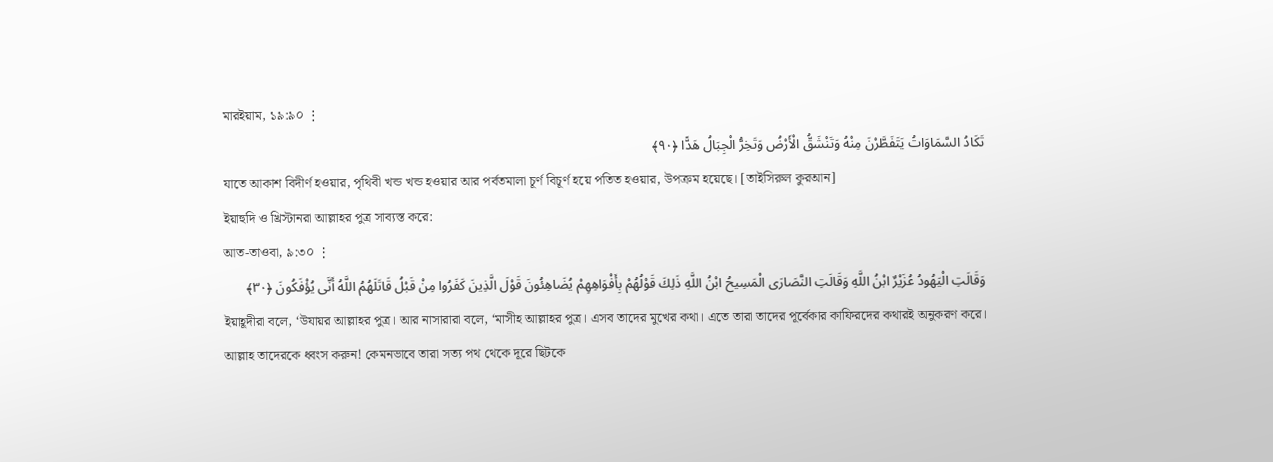মারইয়াম, ১৯:৯০ ⋮
تَكَادُ السَّمَاوَاتُ يَتَفَطَّرْنَ مِنْهُ وَتَنْشَقُّ الْأَرْضُ وَتَخِرُّ الْجِبَالُ هَدًّا ﴿٩٠﴾
যাতে আকাশ বিদীর্ণ হওয়ার, পৃথিবী খন্ড খন্ড হওয়ার আর পর্বতমালা চূর্ণ বিচূর্ণ হয়ে পতিত হওয়ার, উপক্রম হয়েছে। [তাইসিরুল কুরআন]
ইয়াহুদি ও খ্রিস্টানরা আল্লাহর পুত্র সাব্যস্ত করে:
আত-তাওবা, ৯:৩০ ⋮
وَقَالَتِ الْيَهُودُ عُزَيْرٌ ابْنُ اللَّهِ وَقَالَتِ النَّصَارَى الْمَسِيحُ ابْنُ اللَّهِ ذَلِكَ قَوْلُهُمْ بِأَفْوَاهِهِمْ يُضَاهِئُونَ قَوْلَ الَّذِينَ كَفَرُوا مِنْ قَبْلُ قَاتَلَهُمُ اللَّهُ أَنَّى يُؤْفَكُونَ ﴿٣٠﴾
ইয়াহূদীরা বলে, ‘উযায়র আল্লাহর পুত্র। আর নাসারারা বলে, ‘মাসীহ আল্লাহর পুত্র। এসব তাদের মুখের কথা। এতে তারা তাদের পূর্বেকার কাফিরদের কথারই অনুকরণ করে। আল্লাহ তাদেরকে ধ্বংস করুন! কেমনভাবে তারা সত্য পথ থেকে দূরে ছিটকে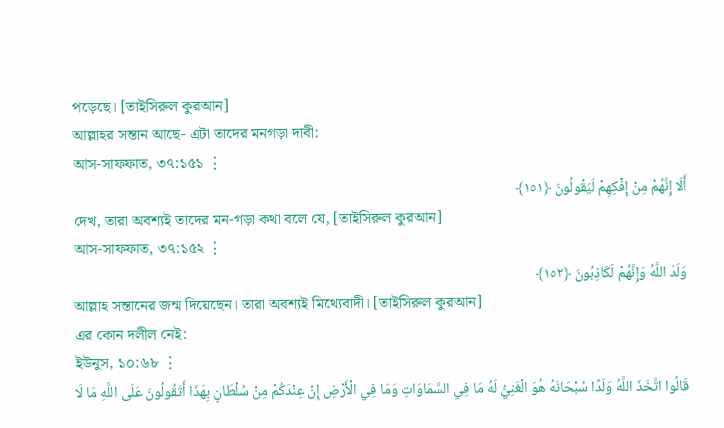পড়েছে। [তাইসিরুল কুরআন]
আল্লাহর সন্তান আছে- এটা তাদের মনগড়া দাবী:
আস-সাফফাত, ৩৭:১৫১ ⋮
أَلَا إِنَّهُمْ مِنْ إِفْكِهِمْ لَيَقُولُونَ ﴿١٥١﴾
দেখ, তারা অবশ্যই তাদের মন-গড়া কথা বলে যে, [তাইসিরুল কুরআন]
আস-সাফফাত, ৩৭:১৫২ ⋮
وَلَدَ اللَّهُ وَإِنَّهُمْ لَكَاذِبُونَ ﴿١٥٢﴾
আল্লাহ সন্তানের জন্ম দিয়েছেন। তারা অবশ্যই মিথ্যেবাদী। [তাইসিরুল কুরআন]
এর কোন দলীল নেই:
ইউনুস, ১০:৬৮ ⋮
قَالُوا اتَّخَذَ اللَّهُ وَلَدًا سُبْحَانَهُ هُوَ الْغَنِيُّ لَهُ مَا فِي السَّمَاوَاتِ وَمَا فِي الْأَرْضِ إِنْ عِنْدَكُمْ مِنْ سُلْطَانٍ بِهَذَا أَتَقُولُونَ عَلَى اللَّهِ مَا لَا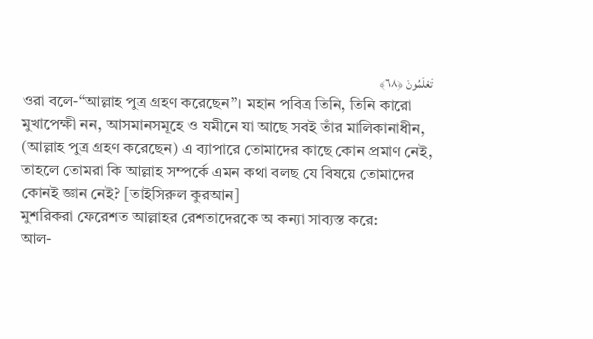تَعْلَمُونَ ﴿٦٨﴾
ওরা বলে-‘‘আল্লাহ পুত্র গ্রহণ করেছেন’’। মহান পবিত্র তিনি, তিনি কারো মুখাপেক্ষী নন, আসমানসমূহে ও যমীনে যা আছে সবই তাঁর মালিকানাধীন, (আল্লাহ পুত্র গ্রহণ করেছেন) এ ব্যাপারে তোমাদের কাছে কোন প্রমাণ নেই, তাহলে তোমরা কি আল্লাহ সম্পর্কে এমন কথা বলছ যে বিষয়ে তোমাদের কোনই জ্ঞান নেই? [তাইসিরুল কুরআন]
মুশরিকরা ফেরেশত আল্লাহর রেশতাদেরকে অ কন্যা সাব্যস্ত করে:
আল-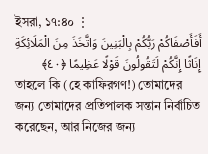ইসরা, ১৭:৪০ ⋮
أَفَأَصْفَاكُمْ رَبُّكُمْ بِالْبَنِينَ وَاتَّخَذَ مِنَ الْمَلَائِكَةِ إِنَاثًا إِنَّكُمْ لَتَقُولُونَ قَوْلًا عَظِيمًا ﴿٤٠﴾
তাহলে কি (হে কাফিরগণ!) তোমাদের জন্য তোমাদের প্রতিপালক সন্তান নির্বাচিত করেছেন, আর নিজের জন্য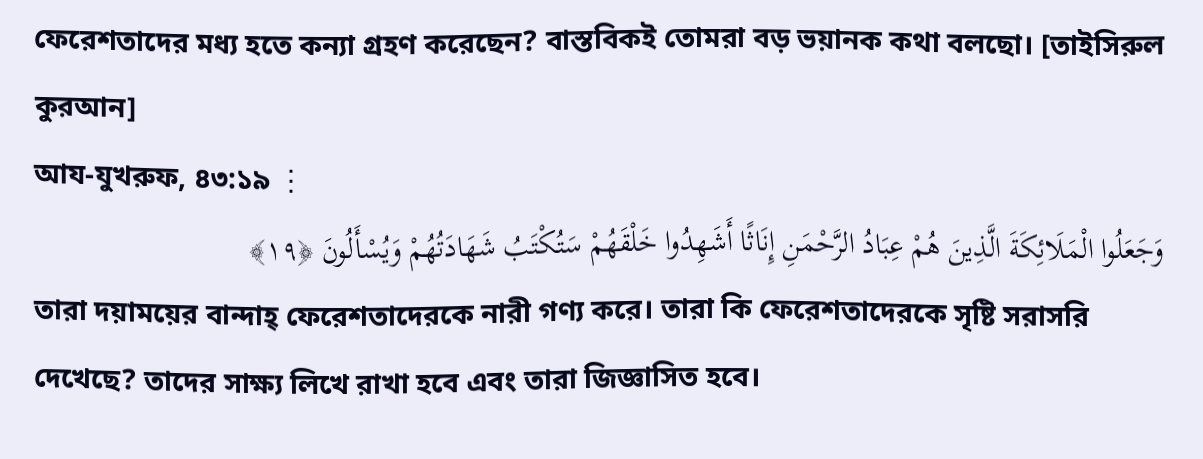ফেরেশতাদের মধ্য হতে কন্যা গ্রহণ করেছেন? বাস্তবিকই তোমরা বড় ভয়ানক কথা বলছো। [তাইসিরুল কুরআন]
আয-যুখরুফ, ৪৩:১৯ ⋮
وَجَعَلُوا الْمَلَائِكَةَ الَّذِينَ هُمْ عِبَادُ الرَّحْمَنِ إِنَاثًا أَشَهِدُوا خَلْقَهُمْ سَتُكْتَبُ شَهَادَتُهُمْ وَيُسْأَلُونَ ﴿١٩﴾
তারা দয়াময়ের বান্দাহ্ ফেরেশতাদেরকে নারী গণ্য করে। তারা কি ফেরেশতাদেরকে সৃষ্টি সরাসরি দেখেছে? তাদের সাক্ষ্য লিখে রাখা হবে এবং তারা জিজ্ঞাসিত হবে।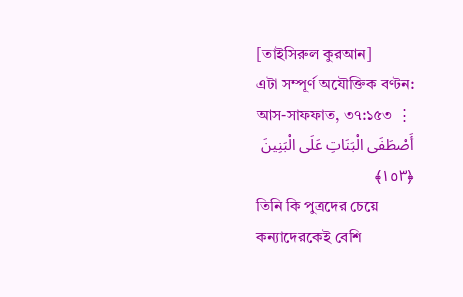[তাইসিরুল কুরআন]
এটা সম্পূর্ণ অযৌক্তিক বণ্টন:
আস-সাফফাত, ৩৭:১৫৩ ⋮
أَصْطَفَى الْبَنَاتِ عَلَى الْبَنِينَ ﴿١٥٣﴾
তিনি কি পুত্রদের চেয়ে কন্যাদেরকেই বেশি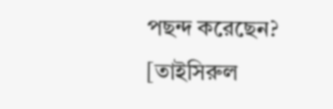পছন্দ করেছেন? [তাইসিরুল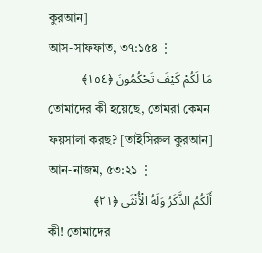কুরআন]
আস-সাফফাত, ৩৭:১৫৪ ⋮
مَا لَكُمْ كَيْفَ تَحْكُمُونَ ﴿١٥٤﴾
তোমাদের কী হয়েছে, তোমরা কেমন ফয়সালা করছ? [তাইসিরুল কুরআন]
আন-নাজম, ৫৩:২১ ⋮
أَلَكُمُ الذَّكَرُ وَلَهُ الْأُنْثَى ﴿٢١﴾
কী! তোমাদের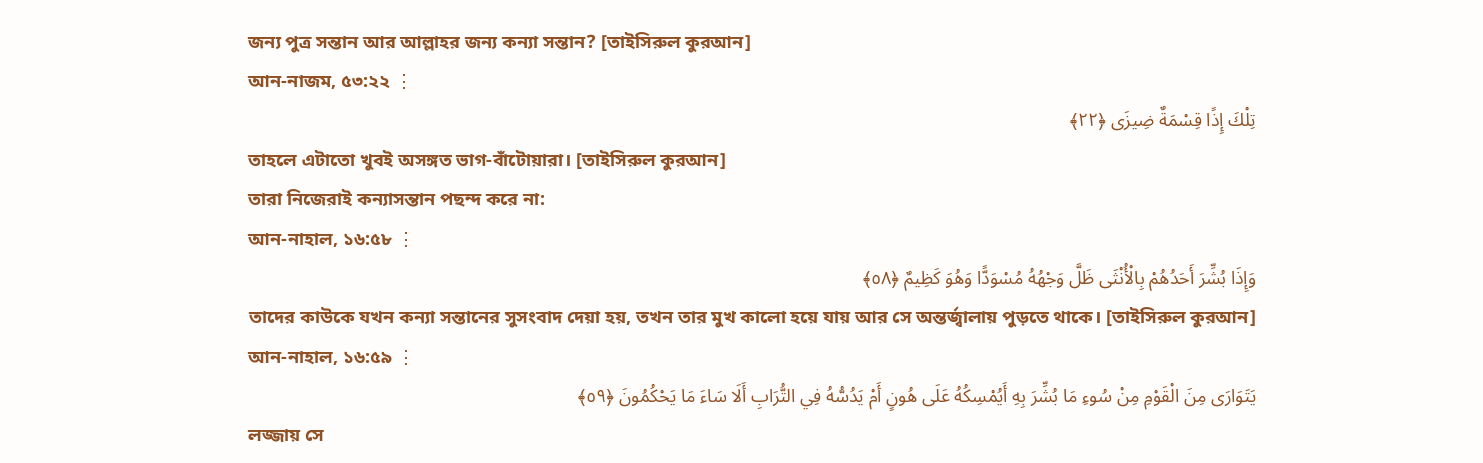জন্য পুত্র সন্তান আর আল্লাহর জন্য কন্যা সন্তান? [তাইসিরুল কুরআন]
আন-নাজম, ৫৩:২২ ⋮
تِلْكَ إِذًا قِسْمَةٌ ضِيزَى ﴿٢٢﴾
তাহলে এটাতো খুবই অসঙ্গত ভাগ-বাঁটোয়ারা। [তাইসিরুল কুরআন]
তারা নিজেরাই কন্যাসন্তান পছন্দ করে না:
আন-নাহাল, ১৬:৫৮ ⋮
وَإِذَا بُشِّرَ أَحَدُهُمْ بِالْأُنْثَى ظَلَّ وَجْهُهُ مُسْوَدًّا وَهُوَ كَظِيمٌ ﴿٥٨﴾
তাদের কাউকে যখন কন্যা সন্তানের সুসংবাদ দেয়া হয়, তখন তার মুখ কালো হয়ে যায় আর সে অন্তর্জ্বালায় পুড়তে থাকে। [তাইসিরুল কুরআন]
আন-নাহাল, ১৬:৫৯ ⋮
يَتَوَارَى مِنَ الْقَوْمِ مِنْ سُوءِ مَا بُشِّرَ بِهِ أَيُمْسِكُهُ عَلَى هُونٍ أَمْ يَدُسُّهُ فِي التُّرَابِ أَلَا سَاءَ مَا يَحْكُمُونَ ﴿٥٩﴾
লজ্জায় সে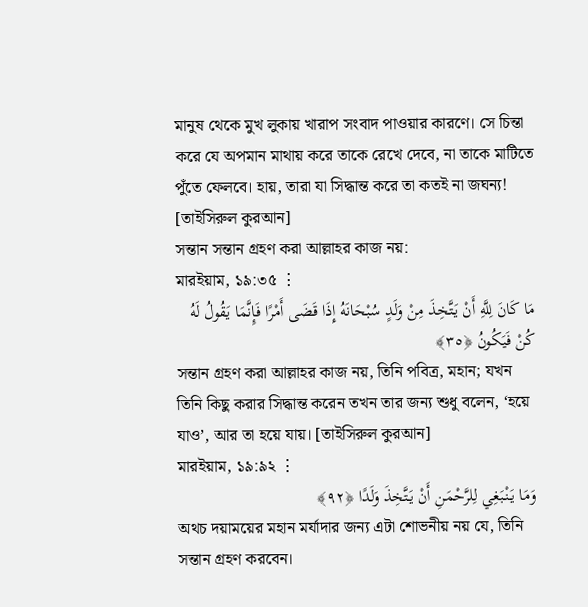মানুষ থেকে মুখ লুকায় খারাপ সংবাদ পাওয়ার কারণে। সে চিন্তা করে যে অপমান মাথায় করে তাকে রেখে দেবে, না তাকে মাটিতে পুঁতে ফেলবে। হায়, তারা যা সিদ্ধান্ত করে তা কতই না জঘন্য! [তাইসিরুল কুরআন]
সন্তান সন্তান গ্রহণ করা আল্লাহর কাজ নয়:
মারইয়াম, ১৯:৩৫ ⋮
مَا كَانَ لِلَّهِ أَنْ يَتَّخِذَ مِنْ وَلَدٍ سُبْحَانَهُ إِذَا قَضَى أَمْرًا فَإِنَّمَا يَقُولُ لَهُ كُنْ فَيَكُونُ ﴿٣٥﴾
সন্তান গ্রহণ করা আল্লাহর কাজ নয়, তিনি পবিত্র, মহান; যখন তিনি কিছু করার সিদ্ধান্ত করেন তখন তার জন্য শুধু বলেন, ‘হয়ে যাও’, আর তা হয়ে যায়। [তাইসিরুল কুরআন]
মারইয়াম, ১৯:৯২ ⋮
وَمَا يَنْبَغِي لِلرَّحْمَنِ أَنْ يَتَّخِذَ وَلَدًا ﴿٩٢﴾
অথচ দয়াময়ের মহান মর্যাদার জন্য এটা শোভনীয় নয় যে, তিনি সন্তান গ্রহণ করবেন।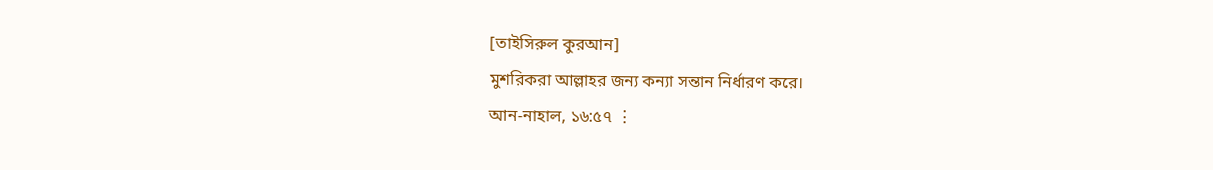[তাইসিরুল কুরআন]
মুশরিকরা আল্লাহর জন্য কন্যা সন্তান নির্ধারণ করে।
আন-নাহাল, ১৬:৫৭ ⋮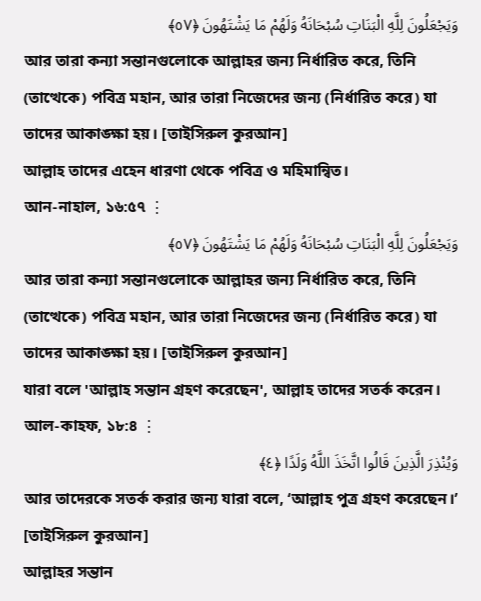وَيَجْعَلُونَ لِلَّهِ الْبَنَاتِ سُبْحَانَهُ وَلَهُمْ مَا يَشْتَهُونَ ﴿٥٧﴾
আর তারা কন্যা সন্তানগুলোকে আল্লাহর জন্য নির্ধারিত করে, তিনি (তাত্থেকে) পবিত্র মহান, আর তারা নিজেদের জন্য (নির্ধারিত করে) যা তাদের আকাঙ্ক্ষা হয়। [তাইসিরুল কুরআন]
আল্লাহ তাদের এহেন ধারণা থেকে পবিত্র ও মহিমান্বিত।
আন-নাহাল, ১৬:৫৭ ⋮
وَيَجْعَلُونَ لِلَّهِ الْبَنَاتِ سُبْحَانَهُ وَلَهُمْ مَا يَشْتَهُونَ ﴿٥٧﴾
আর তারা কন্যা সন্তানগুলোকে আল্লাহর জন্য নির্ধারিত করে, তিনি (তাত্থেকে) পবিত্র মহান, আর তারা নিজেদের জন্য (নির্ধারিত করে) যা তাদের আকাঙ্ক্ষা হয়। [তাইসিরুল কুরআন]
যারা বলে 'আল্লাহ সন্তান গ্রহণ করেছেন', আল্লাহ তাদের সতর্ক করেন।
আল-কাহফ, ১৮:৪ ⋮
وَيُنْذِرَ الَّذِينَ قَالُوا اتَّخَذَ اللَّهُ وَلَدًا ﴿٤﴾
আর তাদেরকে সতর্ক করার জন্য যারা বলে, ‘আল্লাহ পুত্র গ্রহণ করেছেন।’ [তাইসিরুল কুরআন]
আল্লাহর সন্তান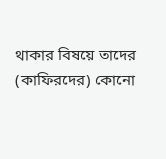থাকার বিষয়ে তাদের (কাফিরদের) কোনো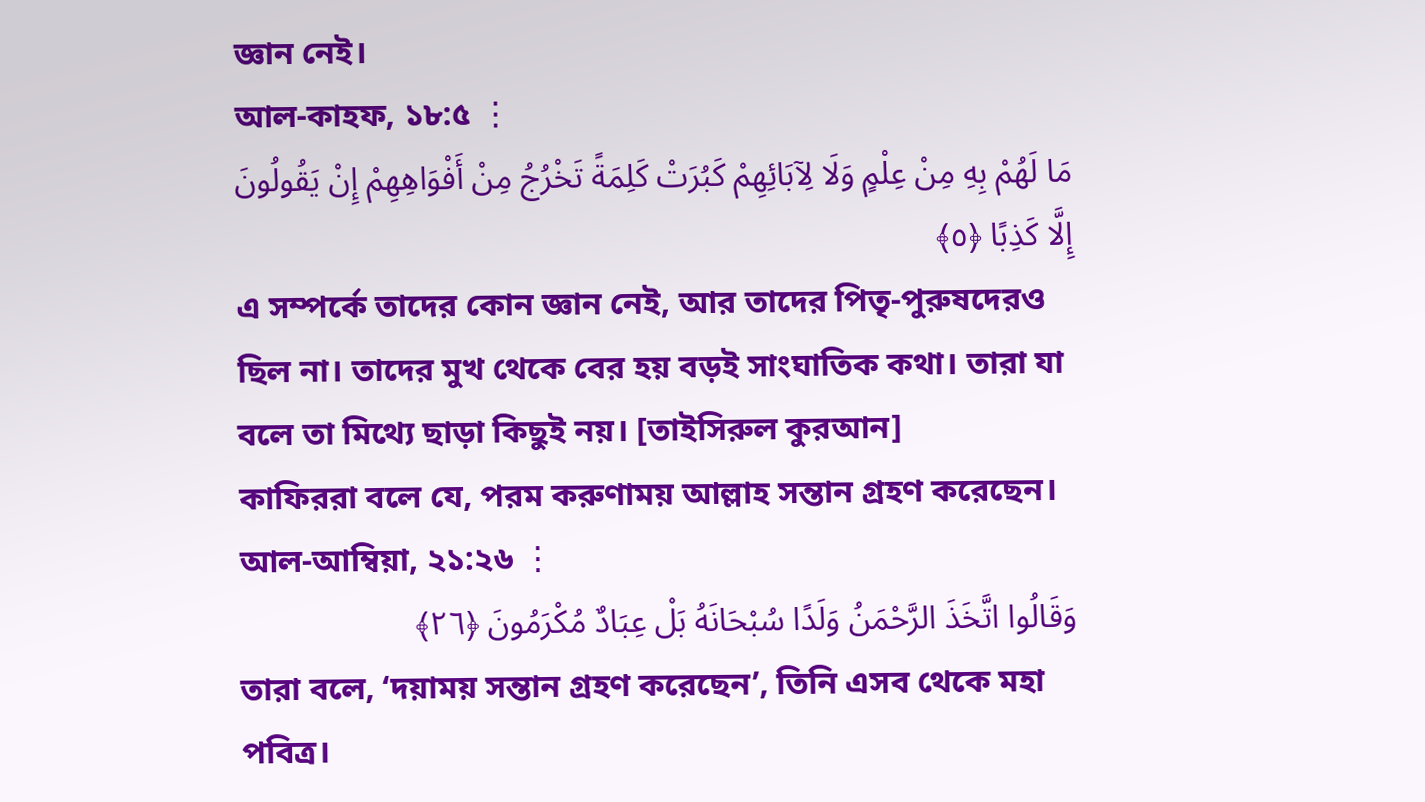জ্ঞান নেই।
আল-কাহফ, ১৮:৫ ⋮
مَا لَهُمْ بِهِ مِنْ عِلْمٍ وَلَا لِآبَائِهِمْ كَبُرَتْ كَلِمَةً تَخْرُجُ مِنْ أَفْوَاهِهِمْ إِنْ يَقُولُونَ إِلَّا كَذِبًا ﴿٥﴾
এ সম্পর্কে তাদের কোন জ্ঞান নেই, আর তাদের পিতৃ-পুরুষদেরও ছিল না। তাদের মুখ থেকে বের হয় বড়ই সাংঘাতিক কথা। তারা যা বলে তা মিথ্যে ছাড়া কিছুই নয়। [তাইসিরুল কুরআন]
কাফিররা বলে যে, পরম করুণাময় আল্লাহ সন্তান গ্রহণ করেছেন।
আল-আম্বিয়া, ২১:২৬ ⋮
وَقَالُوا اتَّخَذَ الرَّحْمَنُ وَلَدًا سُبْحَانَهُ بَلْ عِبَادٌ مُكْرَمُونَ ﴿٢٦﴾
তারা বলে, ‘দয়াময় সন্তান গ্রহণ করেছেন’, তিনি এসব থেকে মহা পবিত্র।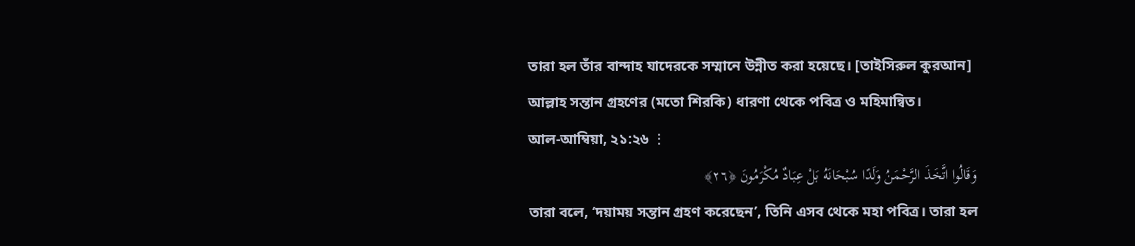তারা হল তাঁর বান্দাহ যাদেরকে সম্মানে উন্নীত করা হয়েছে। [তাইসিরুল কুরআন]
আল্লাহ সন্তান গ্রহণের (মতো শিরকি) ধারণা থেকে পবিত্র ও মহিমান্বিত।
আল-আম্বিয়া, ২১:২৬ ⋮
وَقَالُوا اتَّخَذَ الرَّحْمَنُ وَلَدًا سُبْحَانَهُ بَلْ عِبَادٌ مُكْرَمُونَ ﴿٢٦﴾
তারা বলে, ‘দয়াময় সন্তান গ্রহণ করেছেন’, তিনি এসব থেকে মহা পবিত্র। তারা হল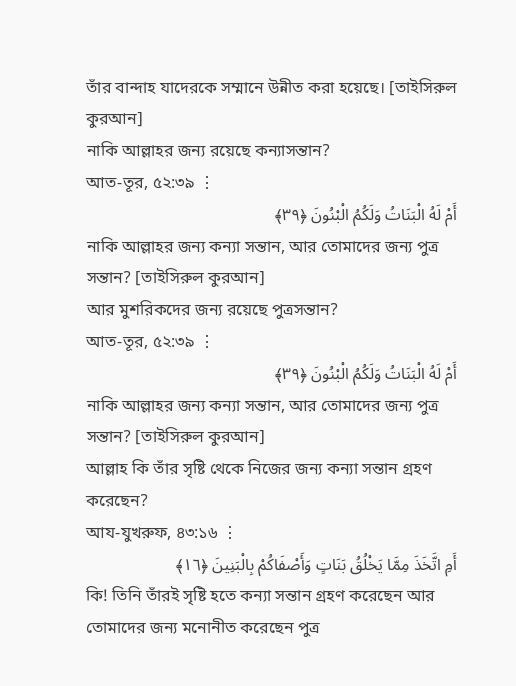তাঁর বান্দাহ যাদেরকে সম্মানে উন্নীত করা হয়েছে। [তাইসিরুল কুরআন]
নাকি আল্লাহর জন্য রয়েছে কন্যাসন্তান?
আত-তূর, ৫২:৩৯ ⋮
أَمْ لَهُ الْبَنَاتُ وَلَكُمُ الْبْنُونَ ﴿٣٩﴾
নাকি আল্লাহর জন্য কন্যা সন্তান, আর তোমাদের জন্য পুত্র সন্তান? [তাইসিরুল কুরআন]
আর মুশরিকদের জন্য রয়েছে পুত্রসন্তান?
আত-তূর, ৫২:৩৯ ⋮
أَمْ لَهُ الْبَنَاتُ وَلَكُمُ الْبْنُونَ ﴿٣٩﴾
নাকি আল্লাহর জন্য কন্যা সন্তান, আর তোমাদের জন্য পুত্র সন্তান? [তাইসিরুল কুরআন]
আল্লাহ কি তাঁর সৃষ্টি থেকে নিজের জন্য কন্যা সন্তান গ্রহণ করেছেন?
আয-যুখরুফ, ৪৩:১৬ ⋮
أَمِ اتَّخَذَ مِمَّا يَخْلُقُ بَنَاتٍ وَأَصْفَاكُمْ بِالْبَنِينَ ﴿١٦﴾
কি! তিনি তাঁরই সৃষ্টি হতে কন্যা সন্তান গ্রহণ করেছেন আর তোমাদের জন্য মনোনীত করেছেন পুত্র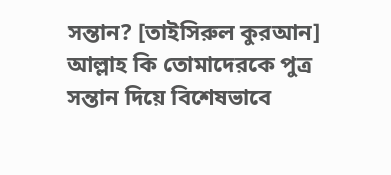সন্তান? [তাইসিরুল কুরআন]
আল্লাহ কি তোমাদেরকে পুত্র সন্তান দিয়ে বিশেষভাবে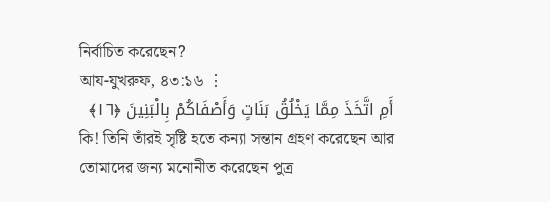নির্বাচিত করেছেন?
আয-যুখরুফ, ৪৩:১৬ ⋮
أَمِ اتَّخَذَ مِمَّا يَخْلُقُ بَنَاتٍ وَأَصْفَاكُمْ بِالْبَنِينَ ﴿١٦﴾
কি! তিনি তাঁরই সৃষ্টি হতে কন্যা সন্তান গ্রহণ করেছেন আর তোমাদের জন্য মনোনীত করেছেন পুত্র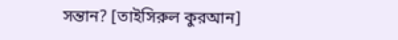সন্তান? [তাইসিরুল কুরআন]